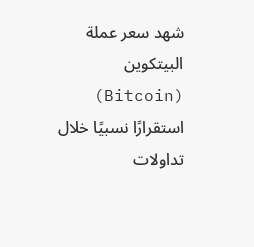شهد سعر عملة البيتكوين (Bitcoin) استقرارًا نسبيًا خلال تداولات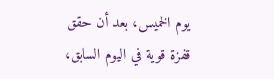يوم الخميس، بعد أن حقق قفزة قوية في اليوم السابق،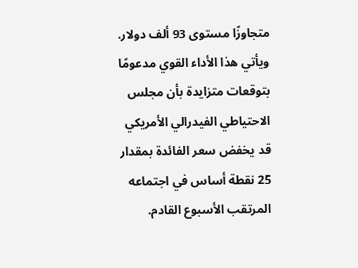متجاوزًا مستوى 93 ألف دولار.
ويأتي هذا الأداء القوي مدعومًا بتوقعات متزايدة بأن مجلس الاحتياطي الفيدرالي الأمريكي قد يخفض سعر الفائدة بمقدار 25 نقطة أساس في اجتماعه المرتقب الأسبوع القادم.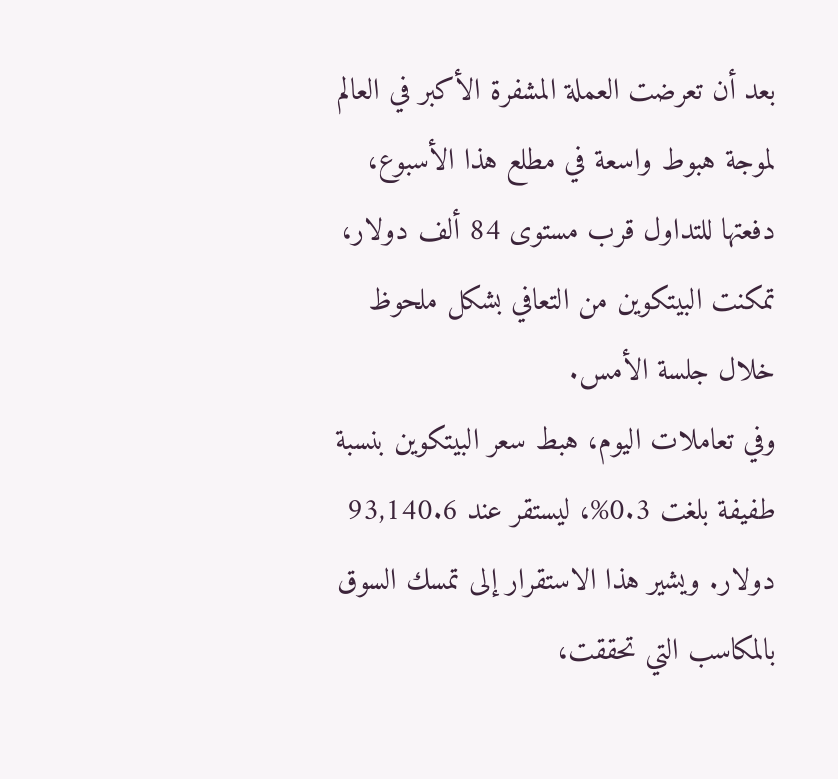بعد أن تعرضت العملة المشفرة الأكبر في العالم لموجة هبوط واسعة في مطلع هذا الأسبوع، دفعتها للتداول قرب مستوى 84 ألف دولار، تمكنت البيتكوين من التعافي بشكل ملحوظ خلال جلسة الأمس.
وفي تعاملات اليوم، هبط سعر البيتكوين بنسبة طفيفة بلغت 0.3%، ليستقر عند 93,140.6 دولار. ويشير هذا الاستقرار إلى تمسك السوق بالمكاسب التي تحققت،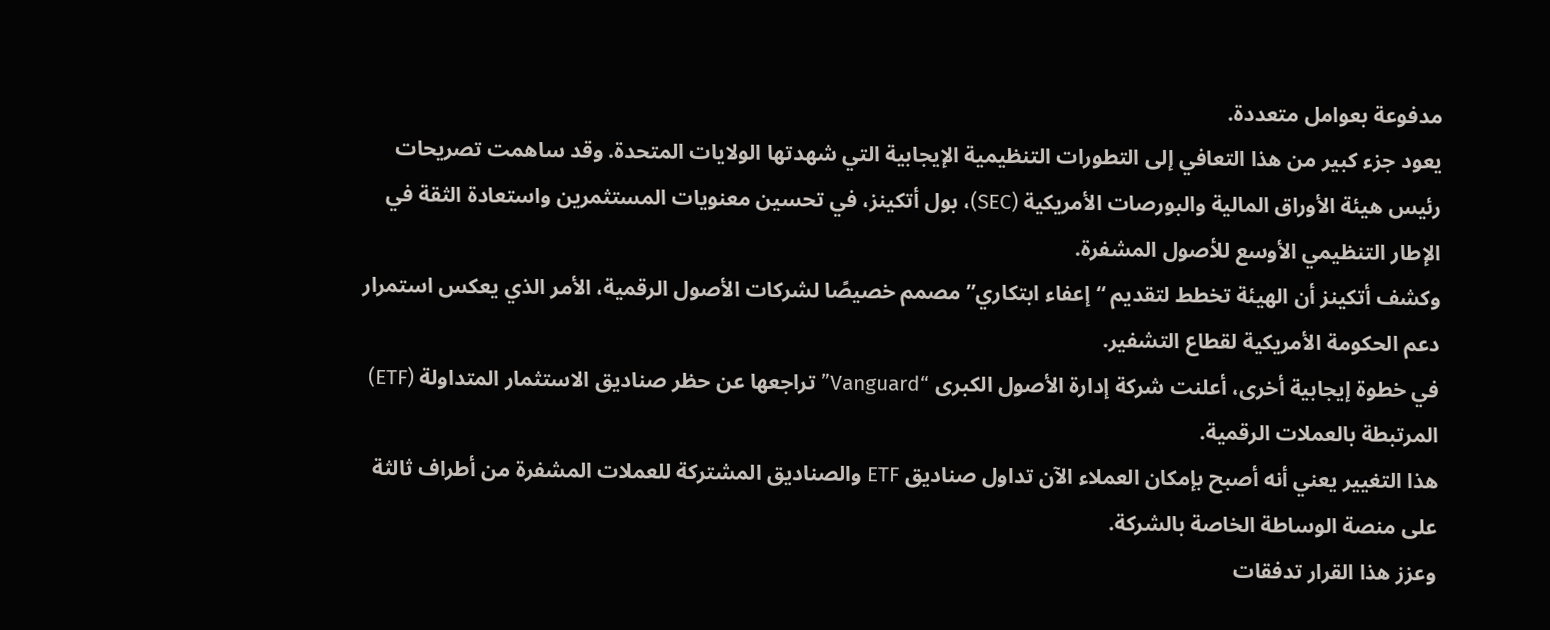مدفوعة بعوامل متعددة.
يعود جزء كبير من هذا التعافي إلى التطورات التنظيمية الإيجابية التي شهدتها الولايات المتحدة. وقد ساهمت تصريحات رئيس هيئة الأوراق المالية والبورصات الأمريكية (SEC)، بول أتكينز، في تحسين معنويات المستثمرين واستعادة الثقة في الإطار التنظيمي الأوسع للأصول المشفرة.
وكشف أتكينز أن الهيئة تخطط لتقديم “إعفاء ابتكاري” مصمم خصيصًا لشركات الأصول الرقمية، الأمر الذي يعكس استمرار دعم الحكومة الأمريكية لقطاع التشفير.
في خطوة إيجابية أخرى، أعلنت شركة إدارة الأصول الكبرى “Vanguard” تراجعها عن حظر صناديق الاستثمار المتداولة (ETF) المرتبطة بالعملات الرقمية.
هذا التغيير يعني أنه أصبح بإمكان العملاء الآن تداول صناديق ETF والصناديق المشتركة للعملات المشفرة من أطراف ثالثة على منصة الوساطة الخاصة بالشركة.
وعزز هذا القرار تدفقات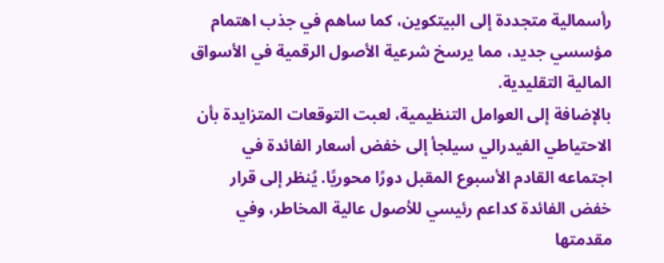رأسمالية متجددة إلى البيتكوين، كما ساهم في جذب اهتمام مؤسسي جديد، مما يرسخ شرعية الأصول الرقمية في الأسواق المالية التقليدية.
بالإضافة إلى العوامل التنظيمية، لعبت التوقعات المتزايدة بأن الاحتياطي الفيدرالي سيلجأ إلى خفض أسعار الفائدة في اجتماعه القادم الأسبوع المقبل دورًا محوريًا. يُنظر إلى قرار خفض الفائدة كداعم رئيسي للأصول عالية المخاطر، وفي مقدمتها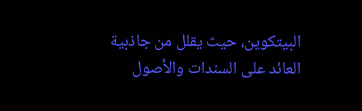البيتكوين، حيث يقلل من جاذبية العائد على السندات والأصول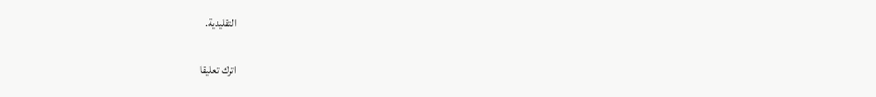التقليدية.

اترك تعليقا